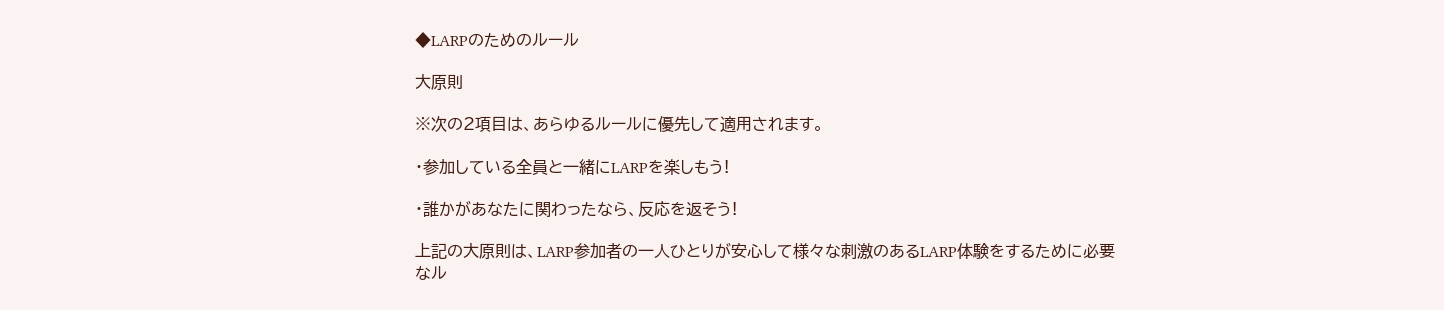◆LARPのためのルール

大原則

※次の2項目は、あらゆるルールに優先して適用されます。

・参加している全員と一緒にLARPを楽しもう!

・誰かがあなたに関わったなら、反応を返そう!

上記の大原則は、LARP参加者の一人ひとりが安心して様々な刺激のあるLARP体験をするために必要なル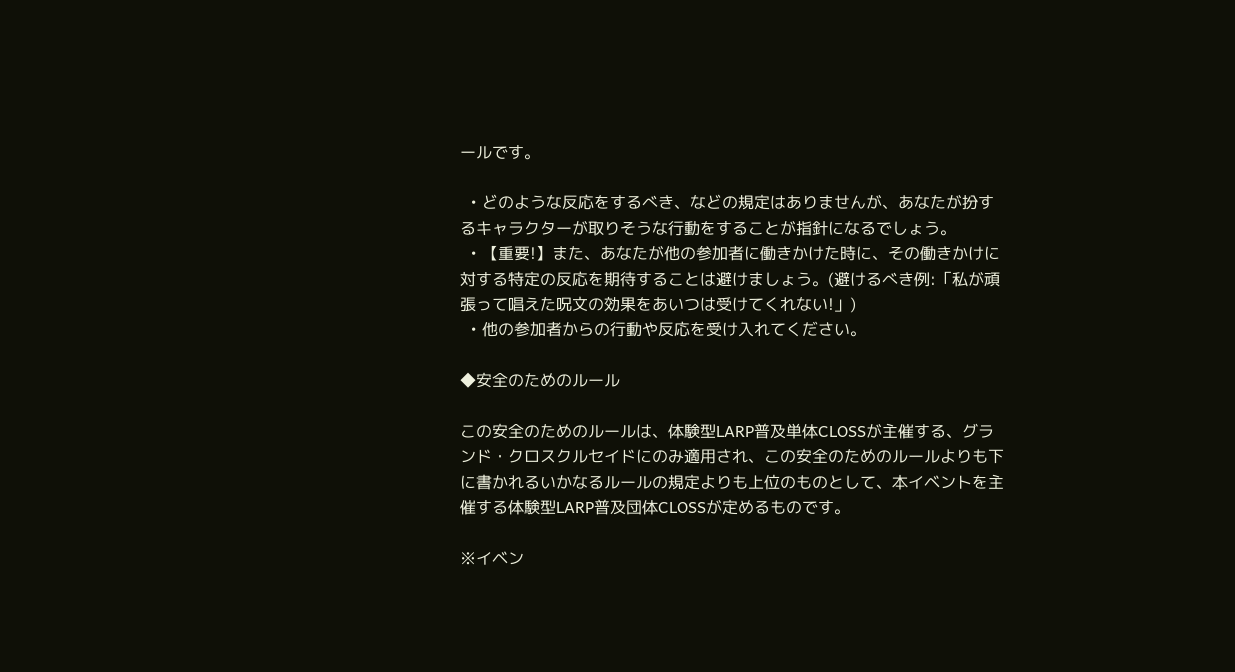ールです。

  • どのような反応をするべき、などの規定はありませんが、あなたが扮するキャラクターが取りそうな行動をすることが指針になるでしょう。
  • 【重要!】また、あなたが他の参加者に働きかけた時に、その働きかけに対する特定の反応を期待することは避けましょう。(避けるべき例:「私が頑張って唱えた呪文の効果をあいつは受けてくれない!」)
  • 他の参加者からの行動や反応を受け入れてください。

◆安全のためのルール

この安全のためのルールは、体験型LARP普及単体CLOSSが主催する、グランド・クロスクルセイドにのみ適用され、この安全のためのルールよりも下に書かれるいかなるルールの規定よりも上位のものとして、本イベントを主催する体験型LARP普及団体CLOSSが定めるものです。

※イベン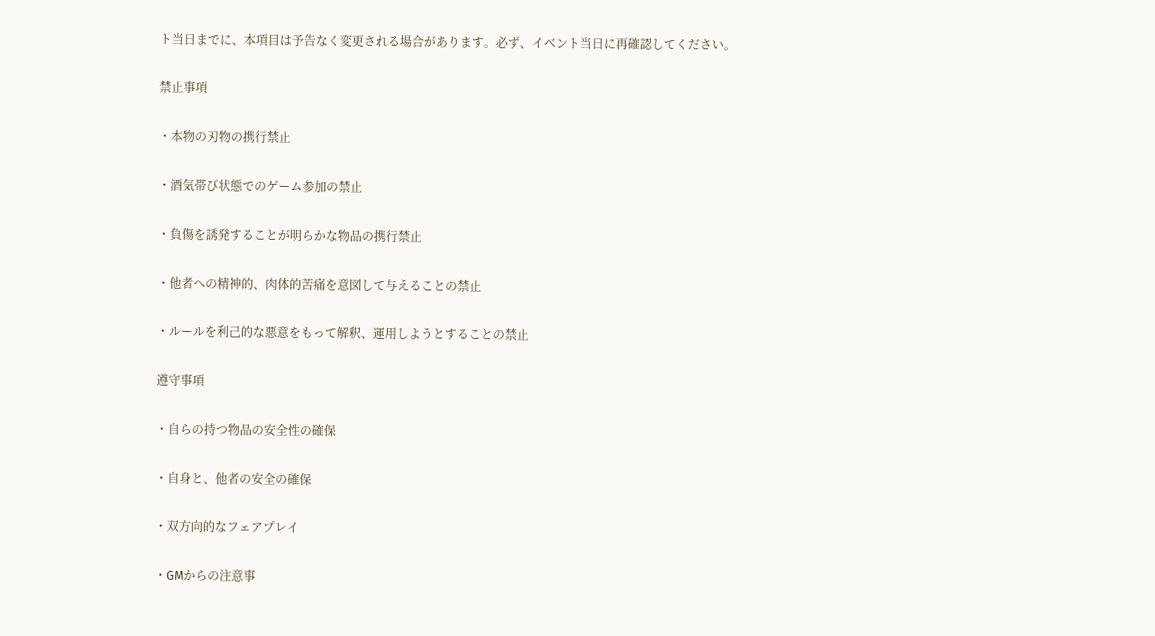ト当日までに、本項目は予告なく変更される場合があります。必ず、イベント当日に再確認してください。

禁止事項

・本物の刃物の携行禁止

・酒気帯び状態でのゲーム参加の禁止

・負傷を誘発することが明らかな物品の携行禁止

・他者への精神的、肉体的苦痛を意図して与えることの禁止

・ルールを利己的な悪意をもって解釈、運用しようとすることの禁止

遵守事項

・自らの持つ物品の安全性の確保

・自身と、他者の安全の確保

・双方向的なフェアプレイ

・GMからの注意事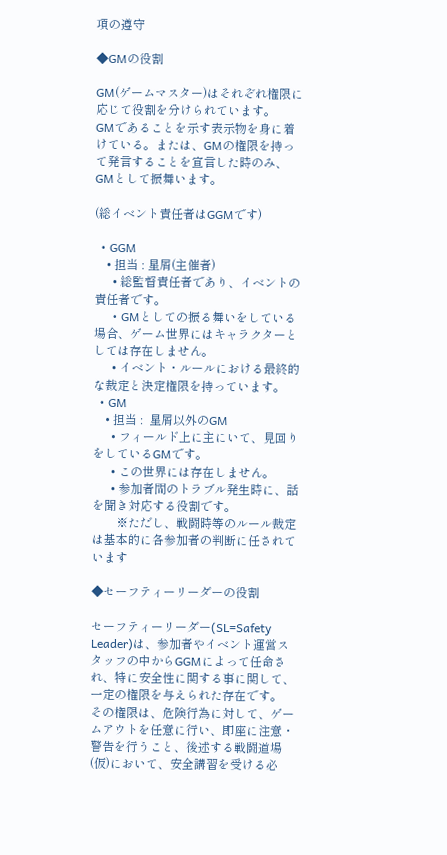項の遵守

◆GMの役割

GM(ゲームマスター)はそれぞれ権限に応じて役割を分けられています。
GMであることを示す表示物を身に着けている。または、GMの権限を持って発言することを宣言した時のみ、GMとして振舞います。

(総イベント責任者はGGMです)

  • GGM
    • 担当 : 星屑(主催者)
      • 総監督責任者であり、イベントの責任者です。
      • GMとしての振る舞いをしている場合、ゲーム世界にはキャラクターとしては存在しません。
      • イベント・ルールにおける最終的な裁定と決定権限を持っています。
  • GM
    • 担当 :  星屑以外のGM
      • フィールド上に主にいて、見回りをしているGMです。
      • この世界には存在しません。
      • 参加者間のトラブル発生時に、話を聞き対応する役割です。
        ※ただし、戦闘時等のルール裁定は基本的に各参加者の判断に任されています

◆セーフティーリーダーの役割

セーフティーリーダー(SL=Safety Leader)は、参加者やイベント運営スタッフの中からGGMによって任命され、特に安全性に関する事に関して、一定の権限を与えられた存在です。
その権限は、危険行為に対して、ゲームアウトを任意に行い、即座に注意・警告を行うこと、後述する戦闘道場(仮)において、安全講習を受ける必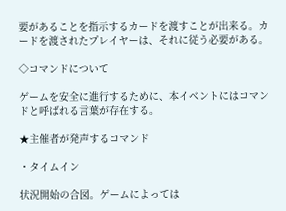要があることを指示するカードを渡すことが出来る。カードを渡されたプレイヤーは、それに従う必要がある。

◇コマンドについて

ゲームを安全に進行するために、本イベントにはコマンドと呼ばれる言葉が存在する。

★主催者が発声するコマンド

・タイムイン

状況開始の合図。ゲームによっては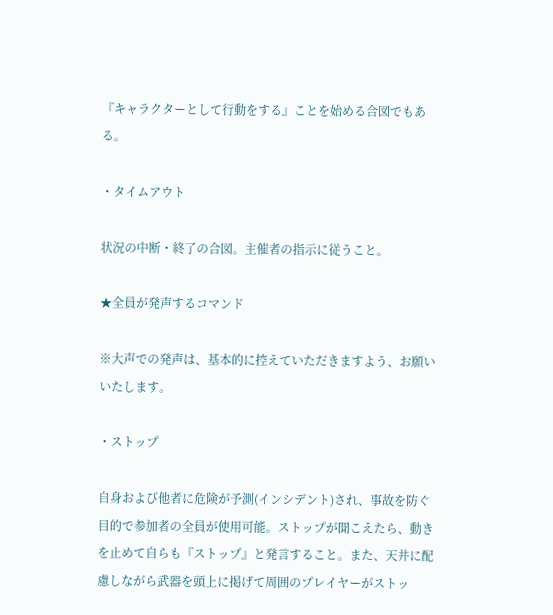『キャラクターとして行動をする』ことを始める合図でもある。

・タイムアウト

状況の中断・終了の合図。主催者の指示に従うこと。

★全員が発声するコマンド

※大声での発声は、基本的に控えていただきますよう、お願いいたします。

・ストップ

自身および他者に危険が予測(インシデント)され、事故を防ぐ目的で参加者の全員が使用可能。ストップが聞こえたら、動きを止めて自らも『ストップ』と発言すること。また、天井に配慮しながら武器を頭上に掲げて周囲のプレイヤーがストッ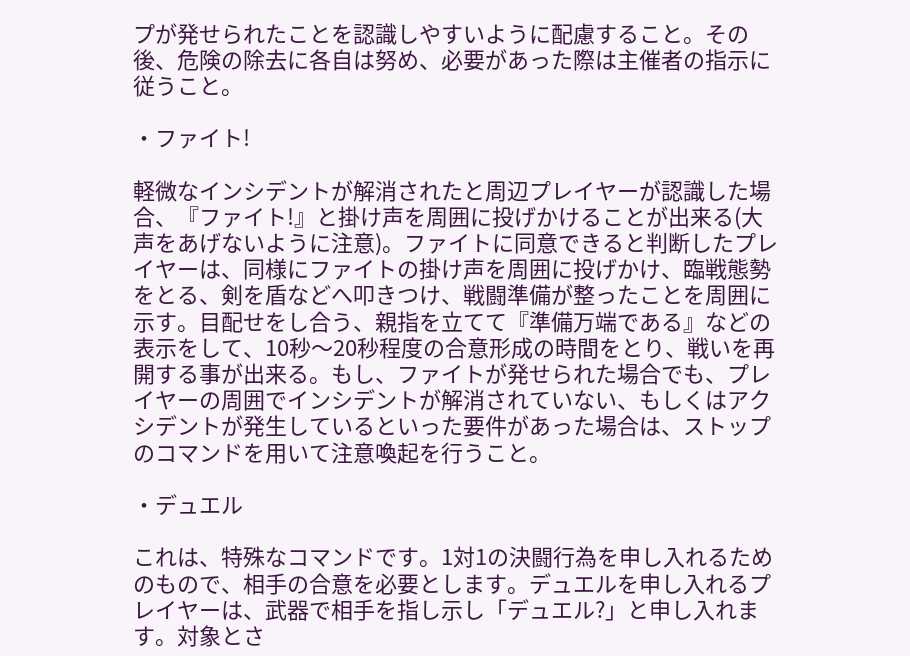プが発せられたことを認識しやすいように配慮すること。その後、危険の除去に各自は努め、必要があった際は主催者の指示に従うこと。

・ファイト!

軽微なインシデントが解消されたと周辺プレイヤーが認識した場合、『ファイト!』と掛け声を周囲に投げかけることが出来る(大声をあげないように注意)。ファイトに同意できると判断したプレイヤーは、同様にファイトの掛け声を周囲に投げかけ、臨戦態勢をとる、剣を盾などへ叩きつけ、戦闘準備が整ったことを周囲に示す。目配せをし合う、親指を立てて『準備万端である』などの表示をして、10秒〜20秒程度の合意形成の時間をとり、戦いを再開する事が出来る。もし、ファイトが発せられた場合でも、プレイヤーの周囲でインシデントが解消されていない、もしくはアクシデントが発生しているといった要件があった場合は、ストップのコマンドを用いて注意喚起を行うこと。

・デュエル

これは、特殊なコマンドです。1対1の決闘行為を申し入れるためのもので、相手の合意を必要とします。デュエルを申し入れるプレイヤーは、武器で相手を指し示し「デュエル?」と申し入れます。対象とさ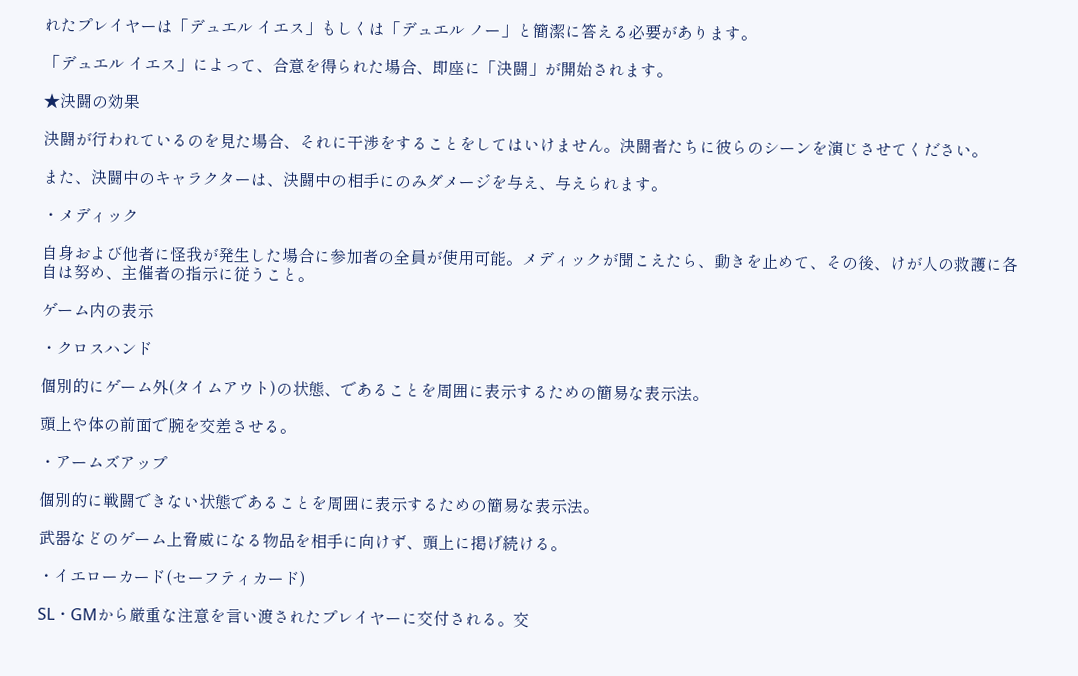れたプレイヤーは「デュエル イエス」もしくは「デュエル ノー」と簡潔に答える必要があります。

「デュエル イエス」によって、合意を得られた場合、即座に「決闘」が開始されます。

★決闘の効果

決闘が行われているのを見た場合、それに干渉をすることをしてはいけません。決闘者たちに彼らのシーンを演じさせてください。

また、決闘中のキャラクターは、決闘中の相手にのみダメージを与え、与えられます。

・メディック

自身および他者に怪我が発生した場合に参加者の全員が使用可能。メディックが聞こえたら、動きを止めて、その後、けが人の救護に各自は努め、主催者の指示に従うこと。

ゲーム内の表示

・クロスハンド

個別的にゲーム外(タイムアウト)の状態、であることを周囲に表示するための簡易な表示法。

頭上や体の前面で腕を交差させる。

・アームズアップ

個別的に戦闘できない状態であることを周囲に表示するための簡易な表示法。

武器などのゲーム上脅威になる物品を相手に向けず、頭上に掲げ続ける。

・イエローカード(セーフティカード)

SL・GMから厳重な注意を言い渡されたプレイヤーに交付される。交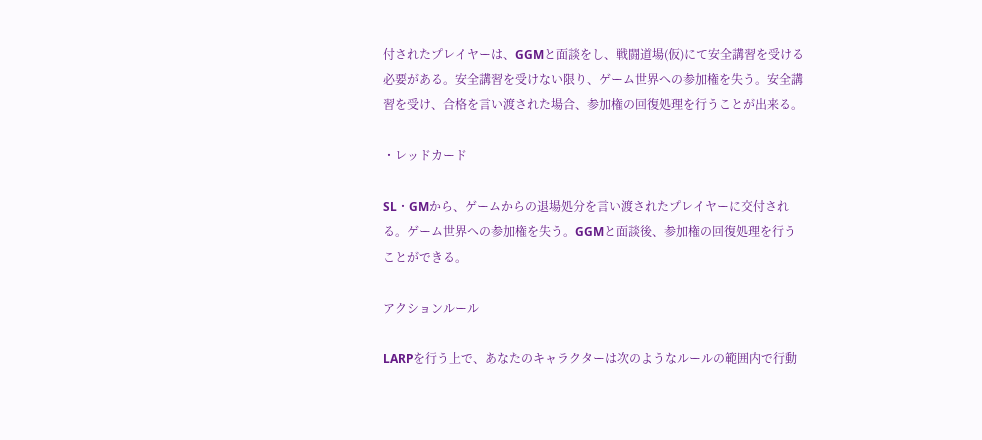付されたプレイヤーは、GGMと面談をし、戦闘道場(仮)にて安全講習を受ける必要がある。安全講習を受けない限り、ゲーム世界への参加権を失う。安全講習を受け、合格を言い渡された場合、参加権の回復処理を行うことが出来る。

・レッドカード

SL・GMから、ゲームからの退場処分を言い渡されたプレイヤーに交付される。ゲーム世界への参加権を失う。GGMと面談後、参加権の回復処理を行うことができる。

アクションルール

LARPを行う上で、あなたのキャラクターは次のようなルールの範囲内で行動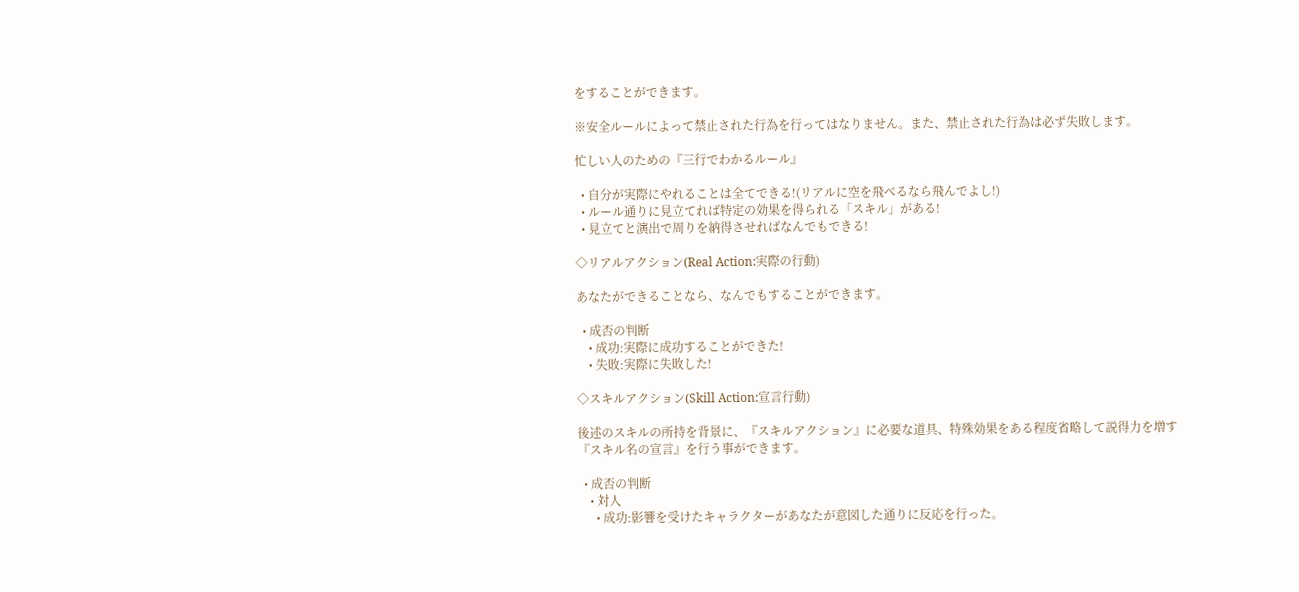をすることができます。

※安全ルールによって禁止された行為を行ってはなりません。また、禁止された行為は必ず失敗します。

忙しい人のための『三行でわかるルール』

  • 自分が実際にやれることは全てできる!(リアルに空を飛べるなら飛んでよし!)
  • ルール通りに見立てれば特定の効果を得られる「スキル」がある!
  • 見立てと演出で周りを納得させればなんでもできる!

◇リアルアクション(Real Action:実際の行動)

あなたができることなら、なんでもすることができます。

  • 成否の判断
    • 成功:実際に成功することができた!
    • 失敗:実際に失敗した!

◇スキルアクション(Skill Action:宣言行動)

後述のスキルの所持を背景に、『スキルアクション』に必要な道具、特殊効果をある程度省略して説得力を増す『スキル名の宣言』を行う事ができます。

  • 成否の判断
    • 対人
      • 成功:影響を受けたキャラクターがあなたが意図した通りに反応を行った。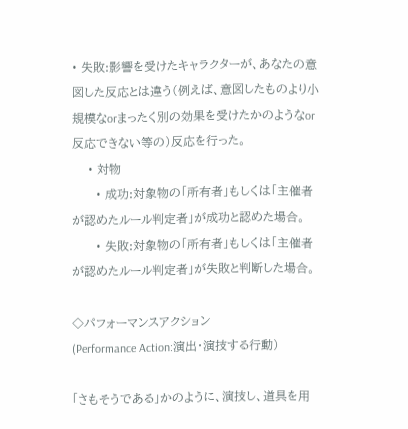• 失敗:影響を受けたキャラクターが、あなたの意図した反応とは違う(例えば、意図したものより小規模なorまったく別の効果を受けたかのようなor反応できない等の)反応を行った。
    • 対物
      • 成功:対象物の「所有者」もしくは「主催者が認めたルール判定者」が成功と認めた場合。
      • 失敗:対象物の「所有者」もしくは「主催者が認めたルール判定者」が失敗と判断した場合。

◇パフォーマンスアクション
(Performance Action:演出・演技する行動)

「さもそうである」かのように、演技し、道具を用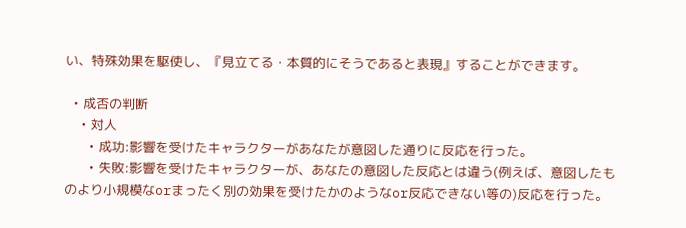い、特殊効果を駆使し、『見立てる・本質的にそうであると表現』することができます。

  • 成否の判断
    • 対人
      • 成功:影響を受けたキャラクターがあなたが意図した通りに反応を行った。
      • 失敗:影響を受けたキャラクターが、あなたの意図した反応とは違う(例えば、意図したものより小規模なorまったく別の効果を受けたかのようなor反応できない等の)反応を行った。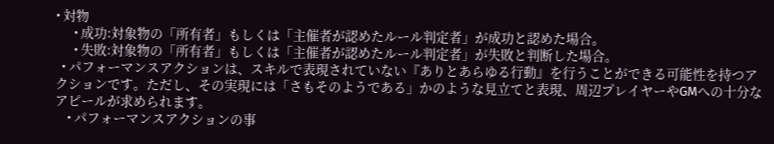• 対物
      • 成功:対象物の「所有者」もしくは「主催者が認めたルール判定者」が成功と認めた場合。
      • 失敗:対象物の「所有者」もしくは「主催者が認めたルール判定者」が失敗と判断した場合。
  • パフォーマンスアクションは、スキルで表現されていない『ありとあらゆる行動』を行うことができる可能性を持つアクションです。ただし、その実現には「さもそのようである」かのような見立てと表現、周辺プレイヤーやGMへの十分なアピールが求められます。
    • パフォーマンスアクションの事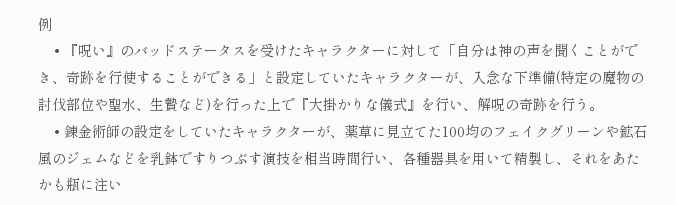例
    • 『呪い』のバッドステータスを受けたキャラクターに対して「自分は神の声を聞くことができ、奇跡を行使することができる」と設定していたキャラクターが、入念な下準備(特定の魔物の討伐部位や聖水、生贄など)を行った上で『大掛かりな儀式』を行い、解呪の奇跡を行う。
    • 錬金術師の設定をしていたキャラクターが、薬草に見立てた100均のフェイクグリーンや鉱石風のジェムなどを乳鉢ですりつぶす演技を相当時間行い、各種器具を用いて精製し、それをあたかも瓶に注い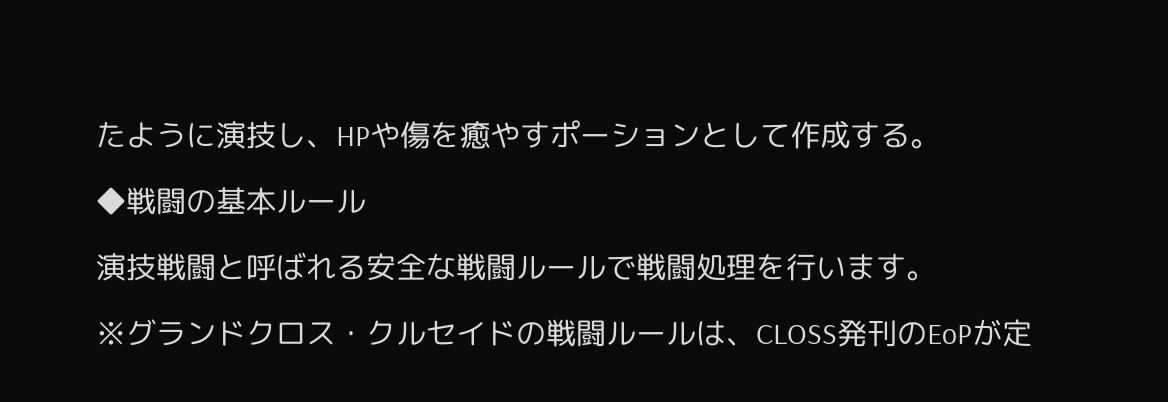たように演技し、HPや傷を癒やすポーションとして作成する。

◆戦闘の基本ルール

演技戦闘と呼ばれる安全な戦闘ルールで戦闘処理を行います。

※グランドクロス・クルセイドの戦闘ルールは、CLOSS発刊のEoPが定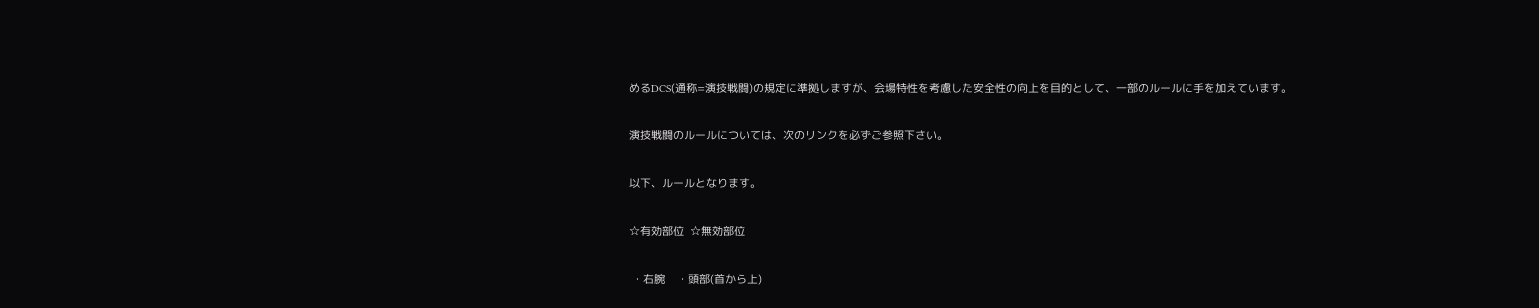めるDCS(通称=演技戦闘)の規定に準拠しますが、会場特性を考慮した安全性の向上を目的として、一部のルールに手を加えています。

演技戦闘のルールについては、次のリンクを必ずご参照下さい。

以下、ルールとなります。

☆有効部位  ☆無効部位

 ・右腕    ・頭部(首から上)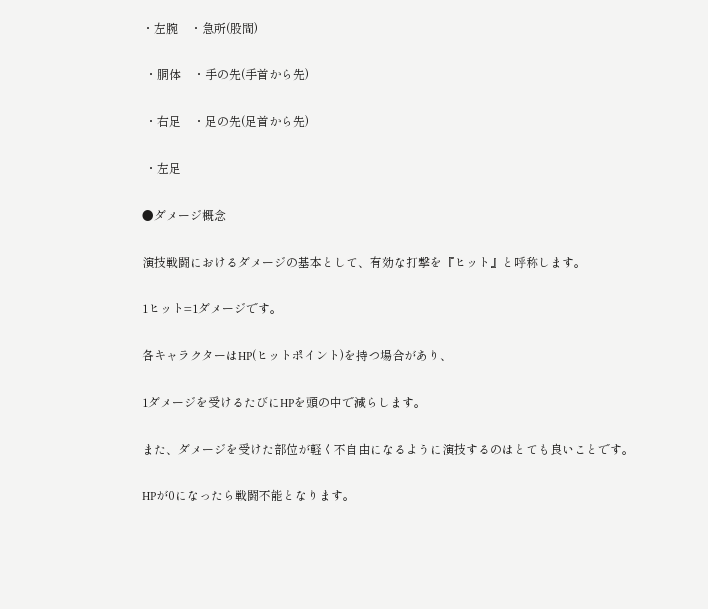・左腕    ・急所(股間)

 ・胴体    ・手の先(手首から先)

 ・右足    ・足の先(足首から先)

 ・左足

●ダメージ概念

演技戦闘におけるダメージの基本として、有効な打撃を『ヒット』と呼称します。

1ヒット=1ダメージです。

各キャラクターはHP(ヒットポイント)を持つ場合があり、

1ダメージを受けるたびにHPを頭の中で減らします。

また、ダメージを受けた部位が軽く不自由になるように演技するのはとても良いことです。

HPが0になったら戦闘不能となります。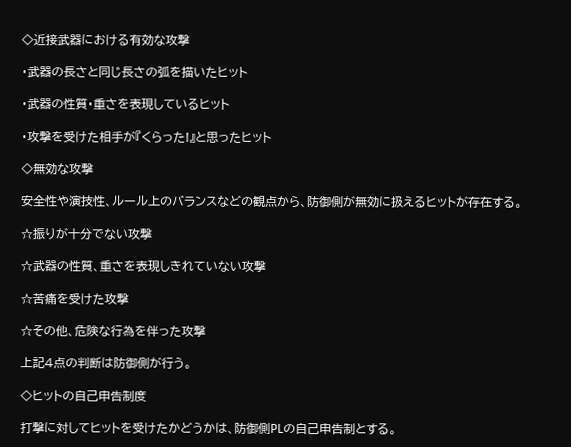◇近接武器における有効な攻撃

・武器の長さと同じ長さの弧を描いたヒット

・武器の性質・重さを表現しているヒット

・攻撃を受けた相手が『くらった!』と思ったヒット

◇無効な攻撃

安全性や演技性、ルール上のバランスなどの観点から、防御側が無効に扱えるヒットが存在する。

☆振りが十分でない攻撃

☆武器の性質、重さを表現しきれていない攻撃

☆苦痛を受けた攻撃

☆その他、危険な行為を伴った攻撃

上記4点の判断は防御側が行う。

◇ヒットの自己申告制度

打撃に対してヒットを受けたかどうかは、防御側PLの自己申告制とする。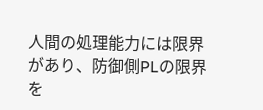人間の処理能力には限界があり、防御側PLの限界を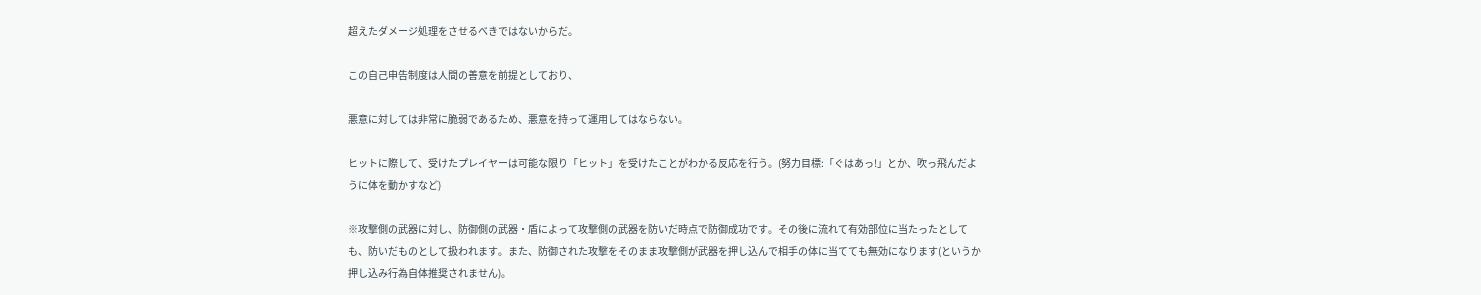超えたダメージ処理をさせるべきではないからだ。

この自己申告制度は人間の善意を前提としており、

悪意に対しては非常に脆弱であるため、悪意を持って運用してはならない。

ヒットに際して、受けたプレイヤーは可能な限り「ヒット」を受けたことがわかる反応を行う。(努力目標:「ぐはあっ!」とか、吹っ飛んだように体を動かすなど)

※攻撃側の武器に対し、防御側の武器・盾によって攻撃側の武器を防いだ時点で防御成功です。その後に流れて有効部位に当たったとしても、防いだものとして扱われます。また、防御された攻撃をそのまま攻撃側が武器を押し込んで相手の体に当てても無効になります(というか押し込み行為自体推奨されません)。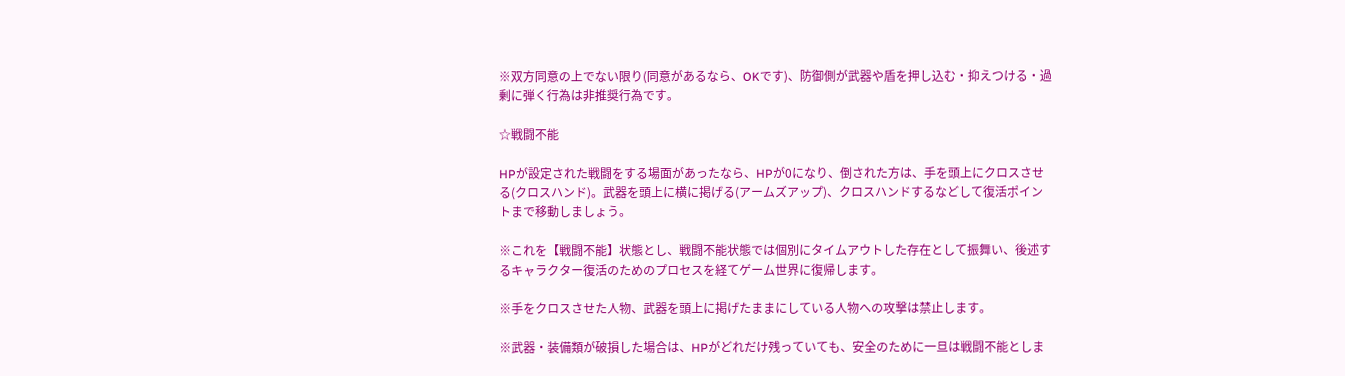※双方同意の上でない限り(同意があるなら、OKです)、防御側が武器や盾を押し込む・抑えつける・過剰に弾く行為は非推奨行為です。

☆戦闘不能

HPが設定された戦闘をする場面があったなら、HPが0になり、倒された方は、手を頭上にクロスさせる(クロスハンド)。武器を頭上に横に掲げる(アームズアップ)、クロスハンドするなどして復活ポイントまで移動しましょう。

※これを【戦闘不能】状態とし、戦闘不能状態では個別にタイムアウトした存在として振舞い、後述するキャラクター復活のためのプロセスを経てゲーム世界に復帰します。

※手をクロスさせた人物、武器を頭上に掲げたままにしている人物への攻撃は禁止します。

※武器・装備類が破損した場合は、HPがどれだけ残っていても、安全のために一旦は戦闘不能としま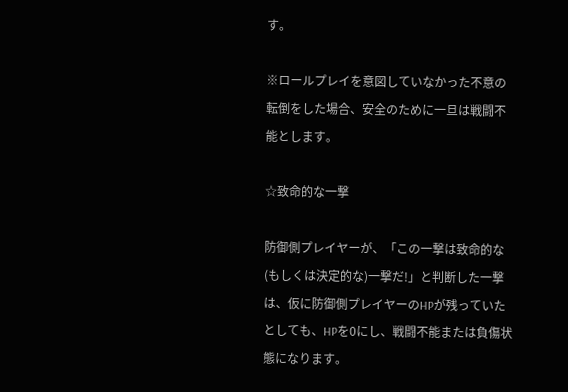す。

※ロールプレイを意図していなかった不意の転倒をした場合、安全のために一旦は戦闘不能とします。

☆致命的な一撃

防御側プレイヤーが、「この一撃は致命的な(もしくは決定的な)一撃だ!」と判断した一撃は、仮に防御側プレイヤーのHPが残っていたとしても、HPを0にし、戦闘不能または負傷状態になります。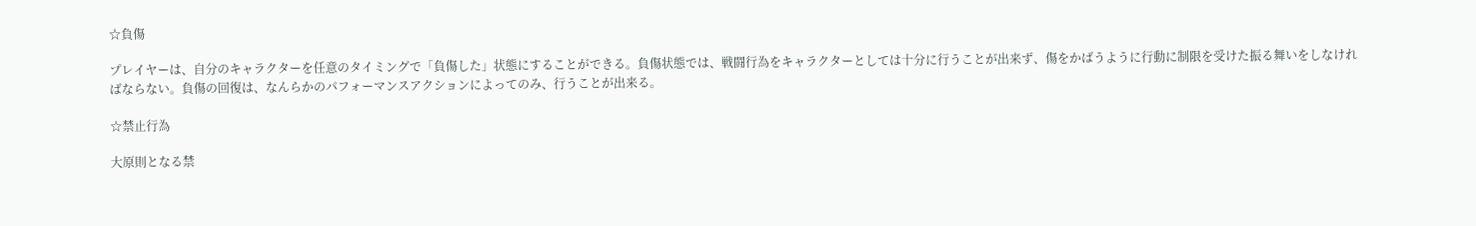☆負傷

プレイヤーは、自分のキャラクターを任意のタイミングで「負傷した」状態にすることができる。負傷状態では、戦闘行為をキャラクターとしては十分に行うことが出来ず、傷をかばうように行動に制限を受けた振る舞いをしなければならない。負傷の回復は、なんらかのパフォーマンスアクションによってのみ、行うことが出来る。

☆禁止行為

大原則となる禁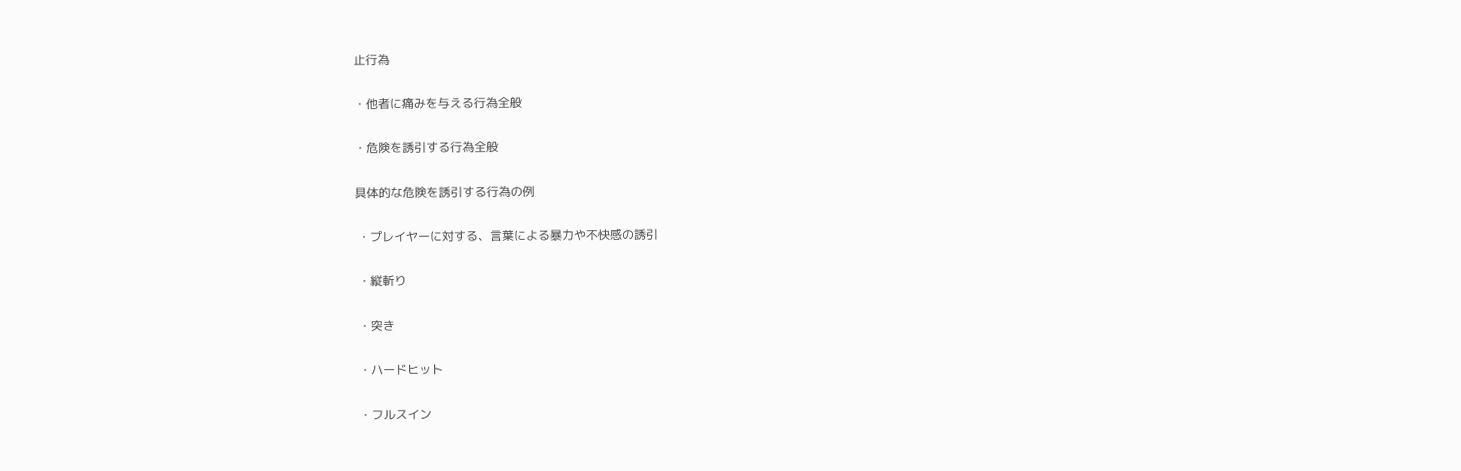止行為

・他者に痛みを与える行為全般

・危険を誘引する行為全般

具体的な危険を誘引する行為の例

 ・プレイヤーに対する、言葉による暴力や不快感の誘引

 ・縦斬り

 ・突き

 ・ハードヒット

 ・フルスイン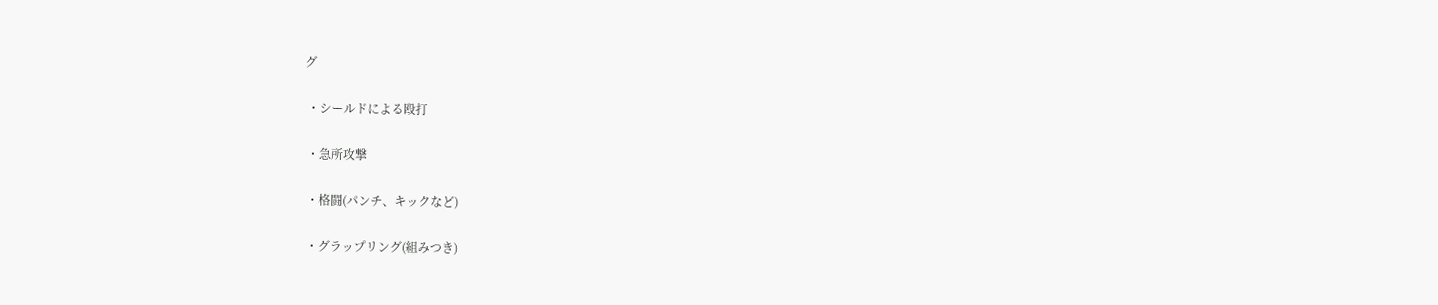グ

 ・シールドによる殴打

 ・急所攻撃

 ・格闘(パンチ、キックなど)

 ・グラップリング(組みつき)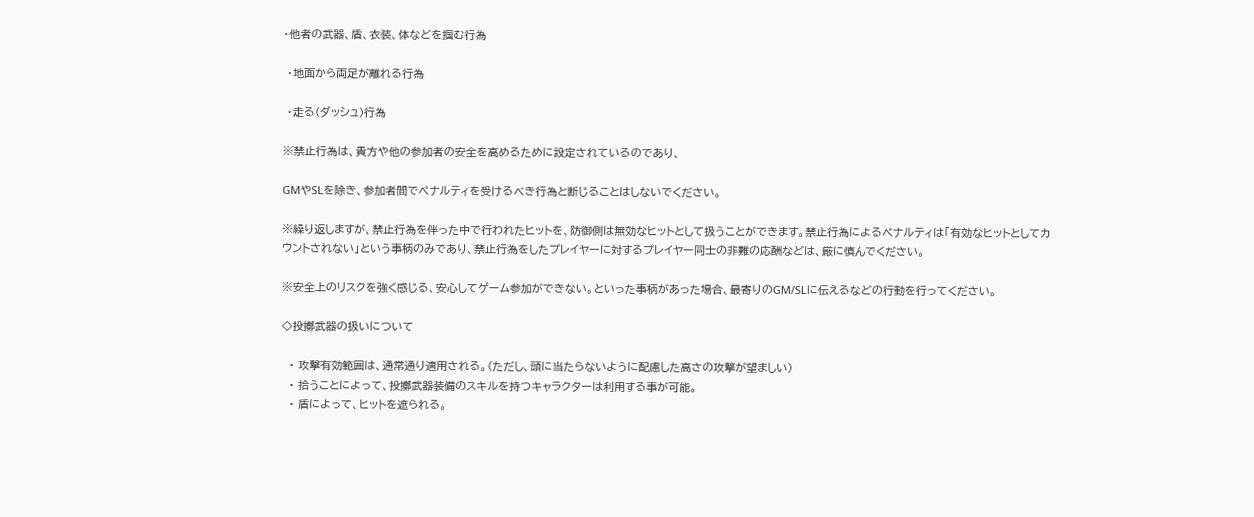・他者の武器、盾、衣装、体などを掴む行為

 ・地面から両足が離れる行為

 ・走る(ダッシュ)行為

※禁止行為は、貴方や他の参加者の安全を高めるために設定されているのであり、

GMやSLを除き、参加者間でペナルティを受けるべき行為と断じることはしないでください。

※繰り返しますが、禁止行為を伴った中で行われたヒットを、防御側は無効なヒットとして扱うことができます。禁止行為によるペナルティは「有効なヒットとしてカウントされない」という事柄のみであり、禁止行為をしたプレイヤーに対するプレイヤー同士の非難の応酬などは、厳に慎んでください。

※安全上のリスクを強く感じる、安心してゲーム参加ができない。といった事柄があった場合、最寄りのGM/SLに伝えるなどの行動を行ってください。

◇投擲武器の扱いについて

  • 攻撃有効範囲は、通常通り適用される。(ただし、頭に当たらないように配慮した高さの攻撃が望ましい)
  • 拾うことによって、投擲武器装備のスキルを持つキャラクターは利用する事が可能。
  • 盾によって、ヒットを遮られる。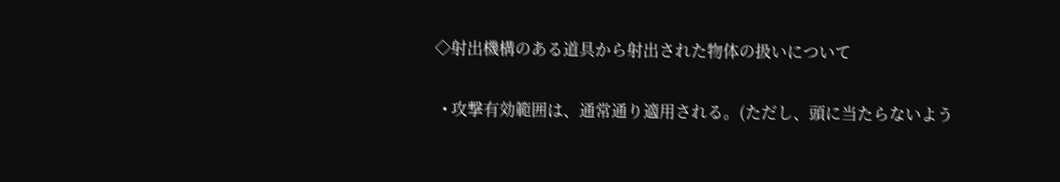◇射出機構のある道具から射出された物体の扱いについて

  • 攻撃有効範囲は、通常通り適用される。(ただし、頭に当たらないよう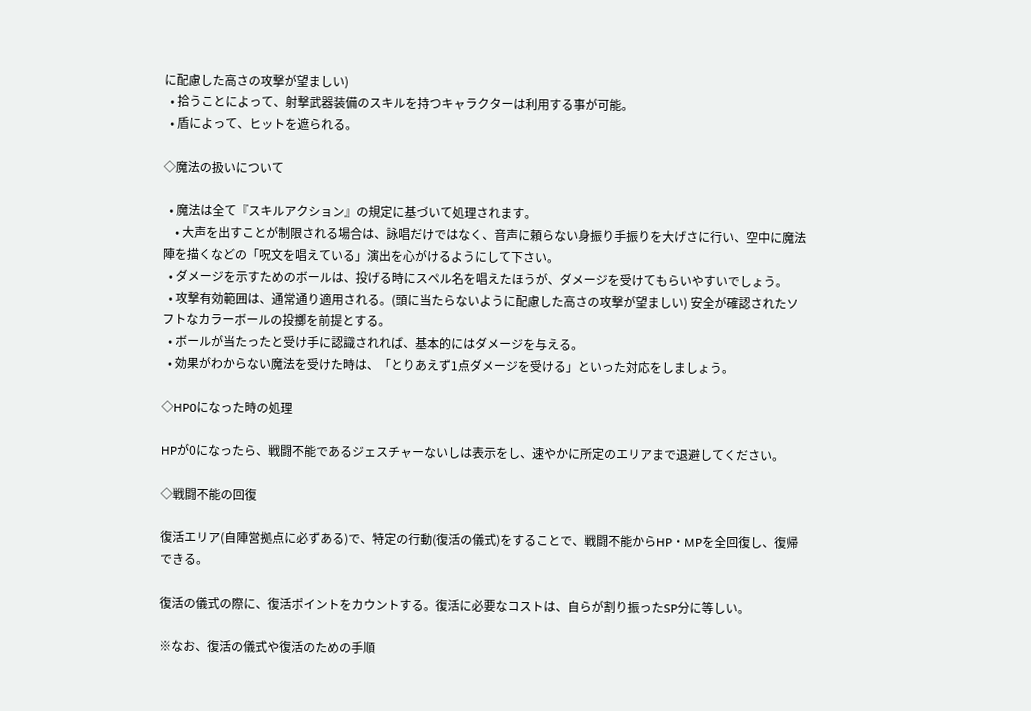に配慮した高さの攻撃が望ましい)
  • 拾うことによって、射撃武器装備のスキルを持つキャラクターは利用する事が可能。
  • 盾によって、ヒットを遮られる。

◇魔法の扱いについて

  • 魔法は全て『スキルアクション』の規定に基づいて処理されます。
    • 大声を出すことが制限される場合は、詠唱だけではなく、音声に頼らない身振り手振りを大げさに行い、空中に魔法陣を描くなどの「呪文を唱えている」演出を心がけるようにして下さい。
  • ダメージを示すためのボールは、投げる時にスペル名を唱えたほうが、ダメージを受けてもらいやすいでしょう。
  • 攻撃有効範囲は、通常通り適用される。(頭に当たらないように配慮した高さの攻撃が望ましい) 安全が確認されたソフトなカラーボールの投擲を前提とする。
  • ボールが当たったと受け手に認識されれば、基本的にはダメージを与える。
  • 効果がわからない魔法を受けた時は、「とりあえず1点ダメージを受ける」といった対応をしましょう。

◇HP0になった時の処理

HPが0になったら、戦闘不能であるジェスチャーないしは表示をし、速やかに所定のエリアまで退避してください。

◇戦闘不能の回復

復活エリア(自陣営拠点に必ずある)で、特定の行動(復活の儀式)をすることで、戦闘不能からHP・MPを全回復し、復帰できる。

復活の儀式の際に、復活ポイントをカウントする。復活に必要なコストは、自らが割り振ったSP分に等しい。

※なお、復活の儀式や復活のための手順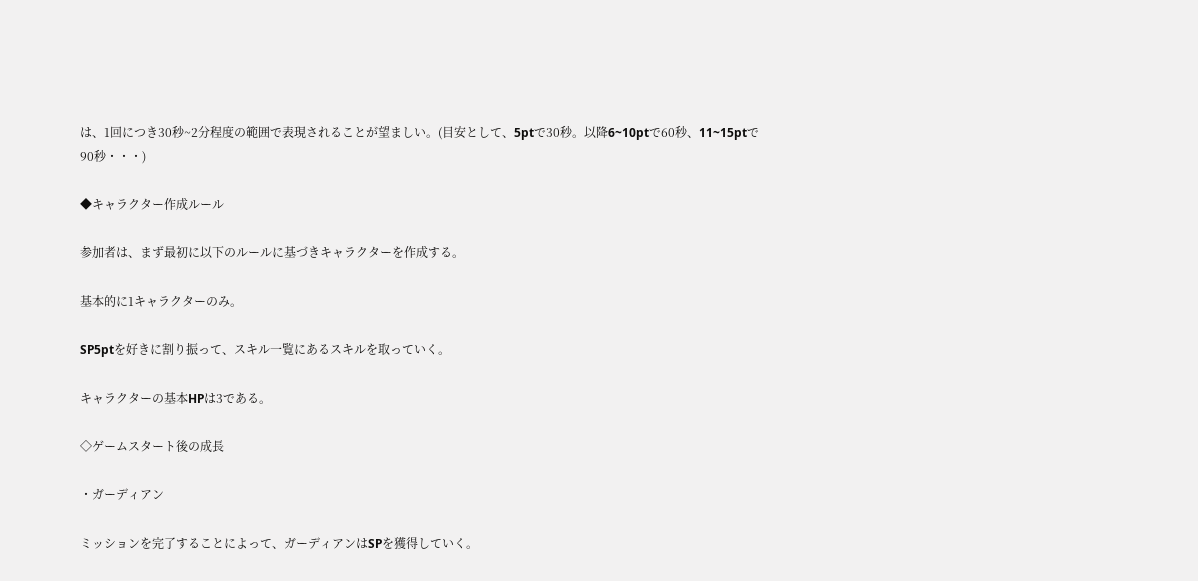は、1回につき30秒~2分程度の範囲で表現されることが望ましい。(目安として、5ptで30秒。以降6~10ptで60秒、11~15ptで90秒・・・)

◆キャラクター作成ルール

参加者は、まず最初に以下のルールに基づきキャラクターを作成する。

基本的に1キャラクターのみ。

SP5ptを好きに割り振って、スキル一覧にあるスキルを取っていく。

キャラクターの基本HPは3である。

◇ゲームスタート後の成長

・ガーディアン

ミッションを完了することによって、ガーディアンはSPを獲得していく。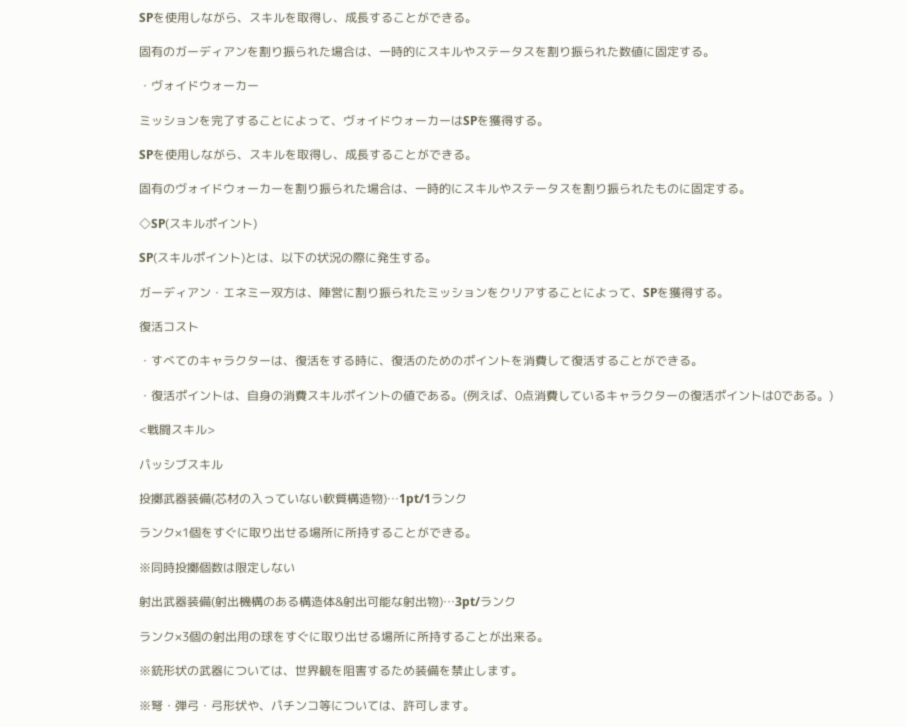SPを使用しながら、スキルを取得し、成長することができる。

固有のガーディアンを割り振られた場合は、一時的にスキルやステータスを割り振られた数値に固定する。

・ヴォイドウォーカー

ミッションを完了することによって、ヴォイドウォーカーはSPを獲得する。

SPを使用しながら、スキルを取得し、成長することができる。

固有のヴォイドウォーカーを割り振られた場合は、一時的にスキルやステータスを割り振られたものに固定する。

◇SP(スキルポイント)

SP(スキルポイント)とは、以下の状況の際に発生する。

ガーディアン・エネミー双方は、陣営に割り振られたミッションをクリアすることによって、SPを獲得する。

復活コスト

・すべてのキャラクターは、復活をする時に、復活のためのポイントを消費して復活することができる。

・復活ポイントは、自身の消費スキルポイントの値である。(例えば、0点消費しているキャラクターの復活ポイントは0である。)

<戦闘スキル>

パッシブスキル

投擲武器装備(芯材の入っていない軟質構造物)…1pt/1ランク

ランク×1個をすぐに取り出せる場所に所持することができる。

※同時投擲個数は限定しない

射出武器装備(射出機構のある構造体&射出可能な射出物)…3pt/ランク

ランク×3個の射出用の球をすぐに取り出せる場所に所持することが出来る。

※銃形状の武器については、世界観を阻害するため装備を禁止します。

※弩・弾弓・弓形状や、パチンコ等については、許可します。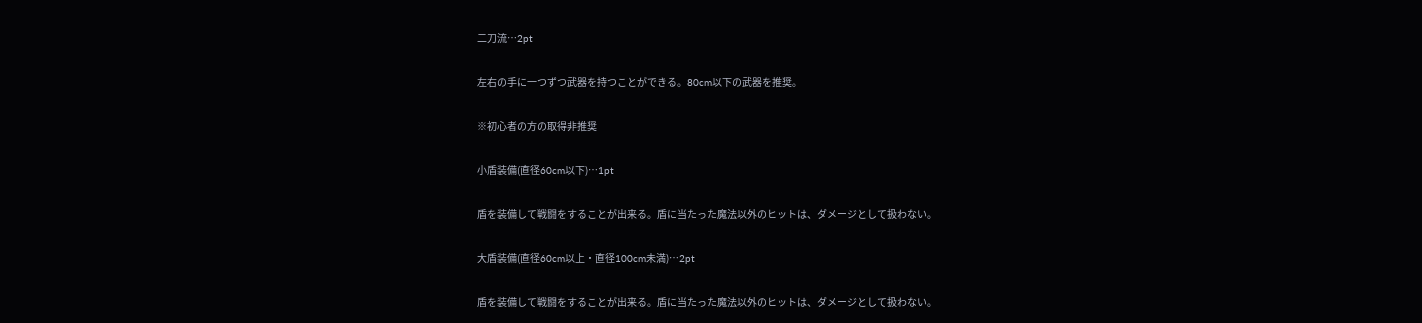二刀流…2pt

左右の手に一つずつ武器を持つことができる。80cm以下の武器を推奨。

※初心者の方の取得非推奨

小盾装備(直径60cm以下)…1pt

盾を装備して戦闘をすることが出来る。盾に当たった魔法以外のヒットは、ダメージとして扱わない。

大盾装備(直径60cm以上・直径100cm未満)…2pt

盾を装備して戦闘をすることが出来る。盾に当たった魔法以外のヒットは、ダメージとして扱わない。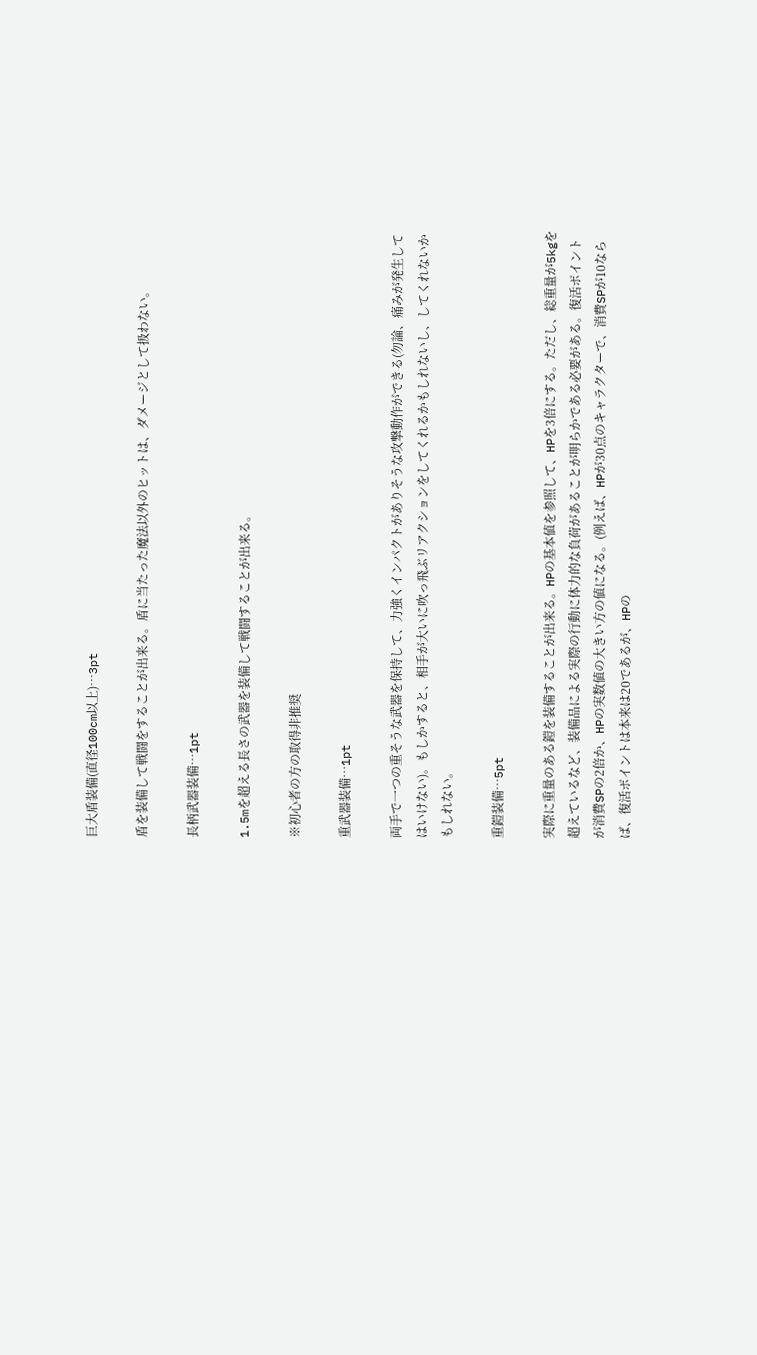巨大盾装備(直径100cm以上)…3pt

盾を装備して戦闘をすることが出来る。盾に当たった魔法以外のヒットは、ダメージとして扱わない。

長柄武器装備…1pt

1.5mを超える長さの武器を装備して戦闘することが出来る。

※初心者の方の取得非推奨

重武器装備…1pt

両手で一つの重そうな武器を保持して、力強くインパクトがありそうな攻撃動作ができる(勿論、痛みが発生してはいけない)。もしかすると、相手が大いに吹っ飛ぶリアクションをしてくれるかもしれないし、してくれないかもしれない。

重鎧装備…5pt

実際に重量のある鎧を装備することが出来る。HPの基本値を参照して、HPを3倍にする。ただし、総重量が5kgを超えているなど、装備品による実際の行動に体力的な負荷があることが明らかである必要がある。復活ポイントが消費SPの2倍か、HPの実数値の大きい方の値になる。(例えば、HPが30点のキャラクターで、消費SPが10ならば、復活ポイントは本来は20であるが、HPの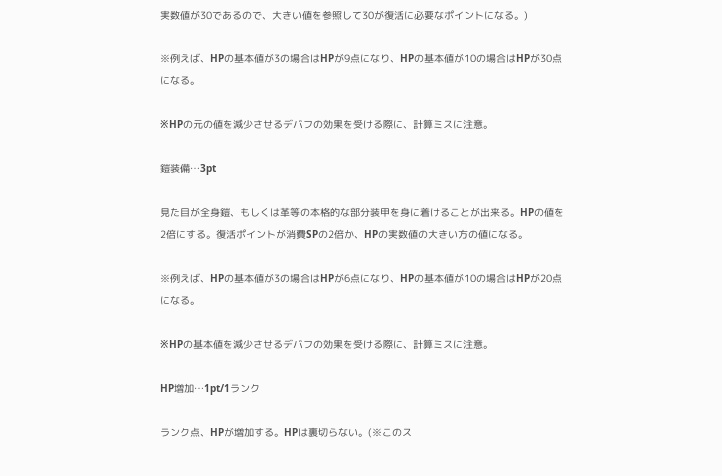実数値が30であるので、大きい値を参照して30が復活に必要なポイントになる。)

※例えば、HPの基本値が3の場合はHPが9点になり、HPの基本値が10の場合はHPが30点になる。

※HPの元の値を減少させるデバフの効果を受ける際に、計算ミスに注意。

鎧装備…3pt

見た目が全身鎧、もしくは革等の本格的な部分装甲を身に着けることが出来る。HPの値を2倍にする。復活ポイントが消費SPの2倍か、HPの実数値の大きい方の値になる。

※例えば、HPの基本値が3の場合はHPが6点になり、HPの基本値が10の場合はHPが20点になる。

※HPの基本値を減少させるデバフの効果を受ける際に、計算ミスに注意。

HP増加…1pt/1ランク

ランク点、HPが増加する。HPは裏切らない。(※このス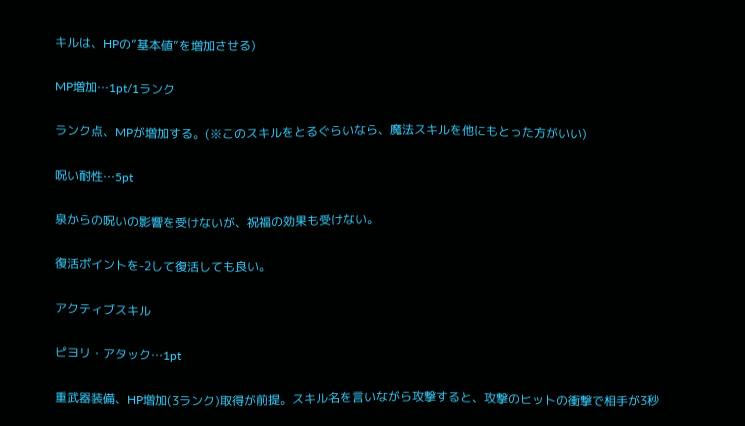キルは、HPの”基本値”を増加させる)

MP増加…1pt/1ランク

ランク点、MPが増加する。(※このスキルをとるぐらいなら、魔法スキルを他にもとった方がいい)

呪い耐性…5pt

泉からの呪いの影響を受けないが、祝福の効果も受けない。

復活ポイントを-2して復活しても良い。

アクティブスキル

ピヨリ・アタック…1pt

重武器装備、HP増加(3ランク)取得が前提。スキル名を言いながら攻撃すると、攻撃のヒットの衝撃で相手が3秒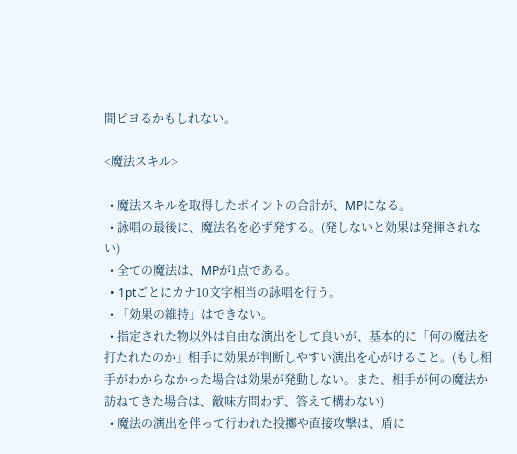間ピヨるかもしれない。

<魔法スキル>

  • 魔法スキルを取得したポイントの合計が、MPになる。
  • 詠唱の最後に、魔法名を必ず発する。(発しないと効果は発揮されない)
  • 全ての魔法は、MPが1点である。
  • 1ptごとにカナ10文字相当の詠唱を行う。
  • 「効果の維持」はできない。
  • 指定された物以外は自由な演出をして良いが、基本的に「何の魔法を打たれたのか」相手に効果が判断しやすい演出を心がけること。(もし相手がわからなかった場合は効果が発動しない。また、相手が何の魔法か訪ねてきた場合は、敵味方問わず、答えて構わない)
  • 魔法の演出を伴って行われた投擲や直接攻撃は、盾に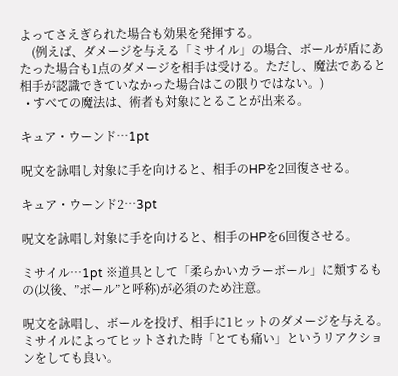よってさえぎられた場合も効果を発揮する。
    (例えば、ダメージを与える「ミサイル」の場合、ボールが盾にあたった場合も1点のダメージを相手は受ける。ただし、魔法であると相手が認識できていなかった場合はこの限りではない。)
  • すべての魔法は、術者も対象にとることが出来る。

キュア・ウーンド…1pt

呪文を詠唱し対象に手を向けると、相手のHPを2回復させる。

キュア・ウーンド2…3pt

呪文を詠唱し対象に手を向けると、相手のHPを6回復させる。

ミサイル…1pt ※道具として「柔らかいカラーボール」に類するもの(以後、”ボール”と呼称)が必須のため注意。

呪文を詠唱し、ボールを投げ、相手に1ヒットのダメージを与える。ミサイルによってヒットされた時「とても痛い」というリアクションをしても良い。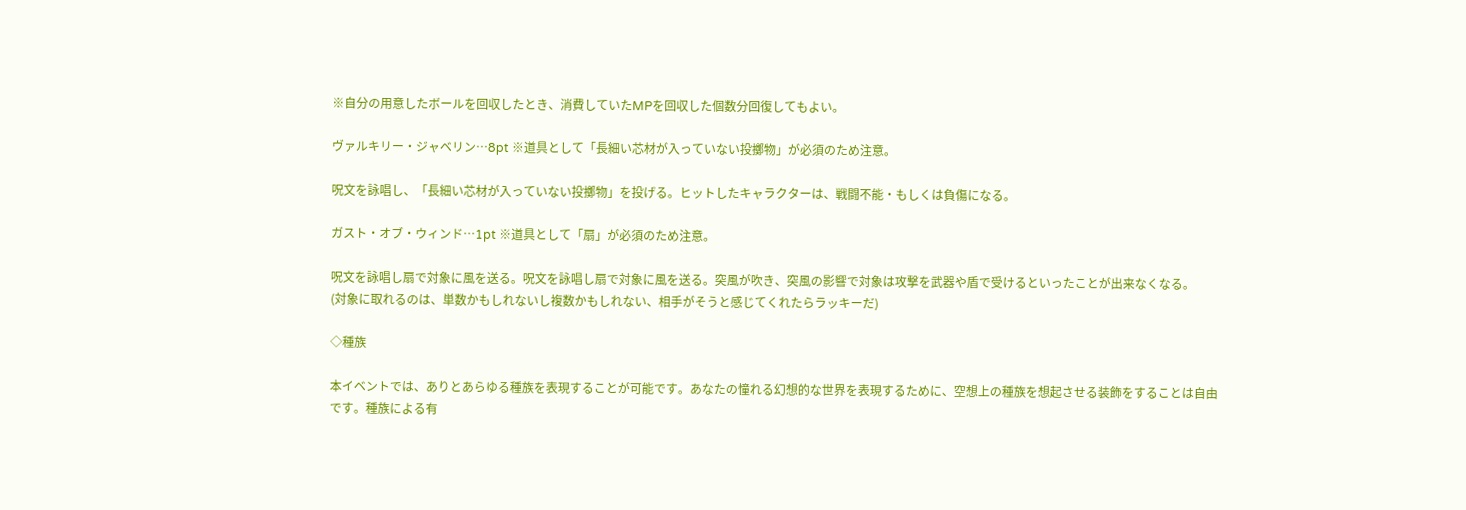※自分の用意したボールを回収したとき、消費していたMPを回収した個数分回復してもよい。

ヴァルキリー・ジャベリン…8pt ※道具として「長細い芯材が入っていない投擲物」が必須のため注意。

呪文を詠唱し、「長細い芯材が入っていない投擲物」を投げる。ヒットしたキャラクターは、戦闘不能・もしくは負傷になる。

ガスト・オブ・ウィンド…1pt ※道具として「扇」が必須のため注意。

呪文を詠唱し扇で対象に風を送る。呪文を詠唱し扇で対象に風を送る。突風が吹き、突風の影響で対象は攻撃を武器や盾で受けるといったことが出来なくなる。
(対象に取れるのは、単数かもしれないし複数かもしれない、相手がそうと感じてくれたらラッキーだ)

◇種族

本イベントでは、ありとあらゆる種族を表現することが可能です。あなたの憧れる幻想的な世界を表現するために、空想上の種族を想起させる装飾をすることは自由です。種族による有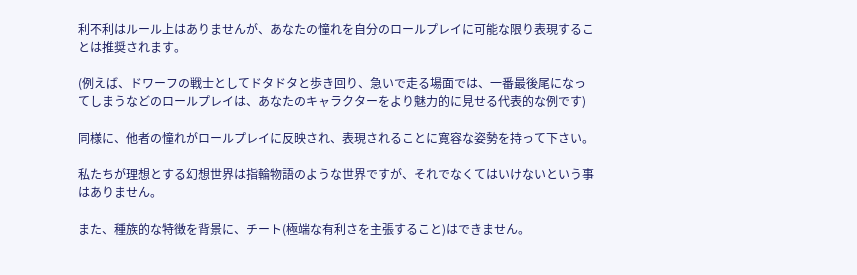利不利はルール上はありませんが、あなたの憧れを自分のロールプレイに可能な限り表現することは推奨されます。

(例えば、ドワーフの戦士としてドタドタと歩き回り、急いで走る場面では、一番最後尾になってしまうなどのロールプレイは、あなたのキャラクターをより魅力的に見せる代表的な例です)

同様に、他者の憧れがロールプレイに反映され、表現されることに寛容な姿勢を持って下さい。

私たちが理想とする幻想世界は指輪物語のような世界ですが、それでなくてはいけないという事はありません。

また、種族的な特徴を背景に、チート(極端な有利さを主張すること)はできません。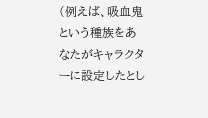(例えば、吸血鬼という種族をあなたがキャラクターに設定したとし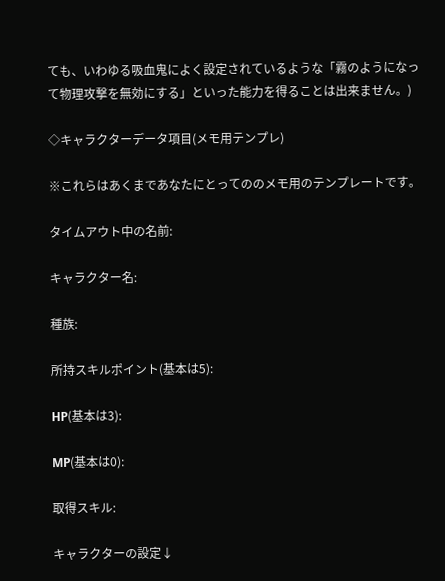ても、いわゆる吸血鬼によく設定されているような「霧のようになって物理攻撃を無効にする」といった能力を得ることは出来ません。)

◇キャラクターデータ項目(メモ用テンプレ)

※これらはあくまであなたにとってののメモ用のテンプレートです。

タイムアウト中の名前:

キャラクター名:

種族:

所持スキルポイント(基本は5):

HP(基本は3):

MP(基本は0):

取得スキル:

キャラクターの設定↓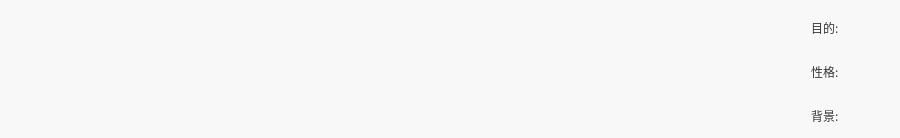目的:

性格:

背景: